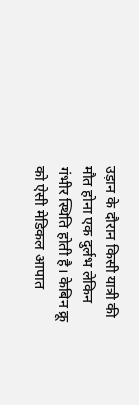उड़ान के दौरान किसी यात्री की मौत होना एक दुर्लभ लेकिन गंभीर स्थिति होती है। केबिन क्रू को ऐसी मेडिकल आपात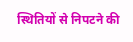स्थितियों से निपटने की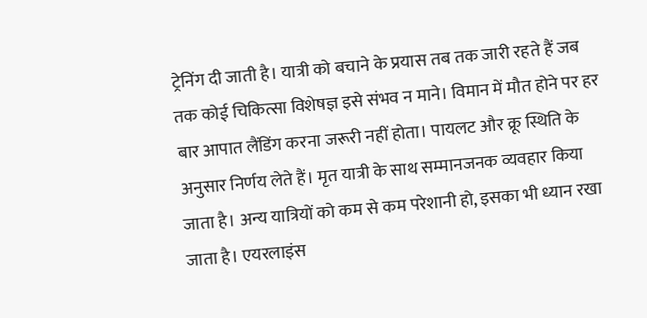ट्रेनिंग दी जाती है। यात्री को बचाने के प्रयास तब तक जारी रहते हैं जब तक कोई चिकित्सा विशेषज्ञ इसे संभव न माने। विमान में मौत होने पर हर बार आपात लैंडिंग करना जरूरी नहीं होता। पायलट और क्रू स्थिति के अनुसार निर्णय लेते हैं। मृत यात्री के साथ सम्मानजनक व्यवहार किया जाता है। अन्य यात्रियों को कम से कम परेशानी हो, इसका भी ध्यान रखा जाता है। एयरलाइंस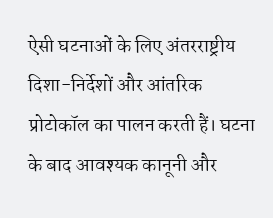ऐसी घटनाओं के लिए अंतरराष्ट्रीय दिशा-निर्देशों और आंतरिक प्रोटोकॉल का पालन करती हैं। घटना के बाद आवश्यक कानूनी और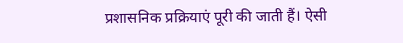प्रशासनिक प्रक्रियाएं पूरी की जाती हैं। ऐसी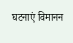घटनाएं विमानन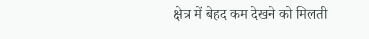क्षेत्र में बेहद कम देखने को मिलती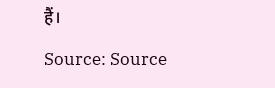हैं।

Source: Source